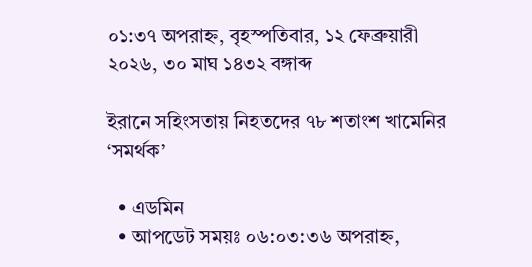০১:৩৭ অপরাহ্ন, বৃহস্পতিবার, ১২ ফেব্রুয়ারী ২০২৬, ৩০ মাঘ ১৪৩২ বঙ্গাব্দ

ইরানে সহিংসতায় নিহতদের ৭৮ শতাংশ খামেনির ‘সমর্থক’

  • এডমিন
  • আপডেট সময়ঃ ০৬:০৩:৩৬ অপরাহ্ন,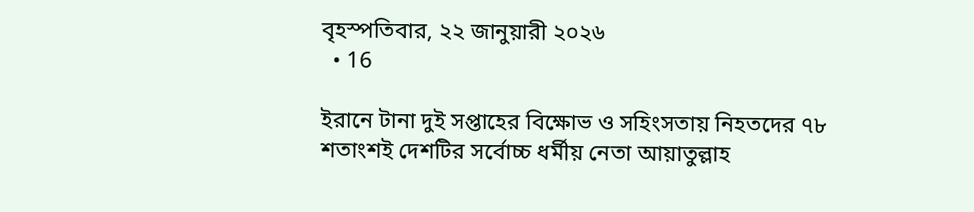বৃহস্পতিবার, ২২ জানুয়ারী ২০২৬
  • 16

ইরানে টানা দুই সপ্তাহের বিক্ষোভ ও সহিংসতায় নিহতদের ৭৮ শতাংশই দেশটির সর্বোচ্চ ধর্মীয় নেতা আয়াতুল্লাহ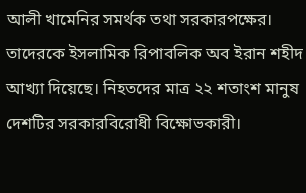আলী খামেনির সমর্থক তথা সরকারপক্ষের। তাদেরকে ইসলামিক রিপাবলিক অব ইরান শহীদ আখ্যা দিয়েছে। নিহতদের মাত্র ২২ শতাংশ মানুষ দেশটির সরকারবিরোধী বিক্ষোভকারী।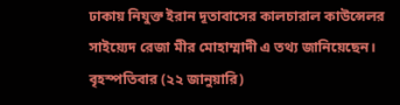ঢাকায় নিযুক্ত ইরান দূতাবাসের কালচারাল কাউন্সেলর সাইয়্যেদ রেজা মীর মোহাম্মাদী এ তথ্য জানিয়েছেন। বৃহস্পতিবার (২২ জানুয়ারি)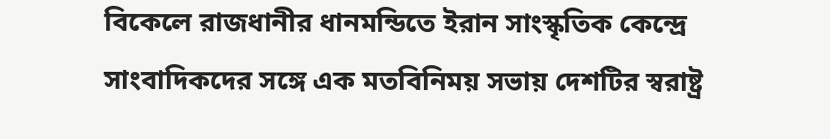বিকেলে রাজধানীর ধানমন্ডিতে ইরান সাংস্কৃতিক কেন্দ্রে সাংবাদিকদের সঙ্গে এক মতবিনিময় সভায় দেশটির স্বরাষ্ট্র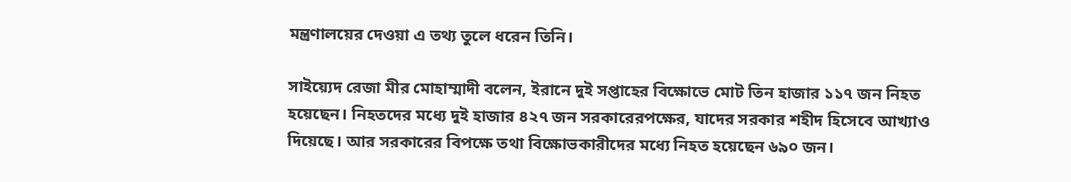মন্ত্রণালয়ের দেওয়া এ তথ্য তুলে ধরেন তিনি।

সাইয়্যেদ রেজা মীর মোহাম্মাদী বলেন, ইরানে দুই সপ্তাহের বিক্ষোভে মোট তিন হাজার ১১৭ জন নিহত হয়েছেন। নিহতদের মধ্যে দুই হাজার ৪২৭ জন সরকারেরপক্ষের, যাদের সরকার শহীদ হিসেবে আখ্যাও দিয়েছে। আর সরকারের বিপক্ষে তথা বিক্ষোভকারীদের মধ্যে নিহত হয়েছেন ৬৯০ জন।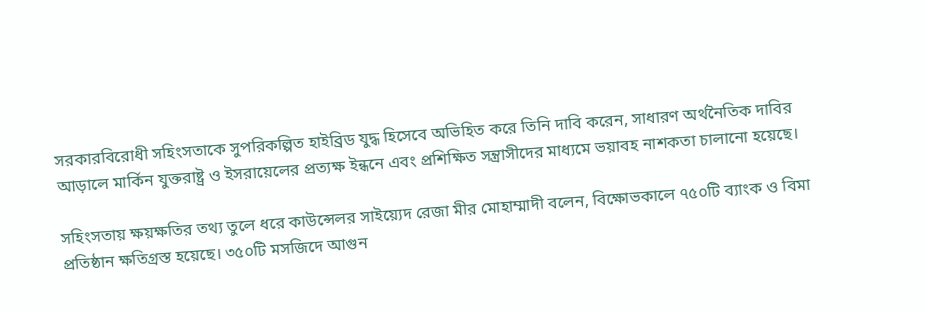সরকারবিরোধী সহিংসতাকে সুপরিকল্পিত হাইব্রিড যুদ্ধ হিসেবে অভিহিত করে তিনি দাবি করেন, সাধারণ অর্থনৈতিক দাবির আড়ালে মার্কিন যুক্তরাষ্ট্র ও ইসরায়েলের প্রত্যক্ষ ইন্ধনে এবং প্রশিক্ষিত সন্ত্রাসীদের মাধ্যমে ভয়াবহ নাশকতা চালানো হয়েছে।

সহিংসতায় ক্ষয়ক্ষতির তথ্য তুলে ধরে কাউন্সেলর সাইয়্যেদ রেজা মীর মোহাম্মাদী বলেন, বিক্ষোভকালে ৭৫০টি ব্যাংক ও বিমা প্রতিষ্ঠান ক্ষতিগ্রস্ত হয়েছে। ৩৫০টি মসজিদে আগুন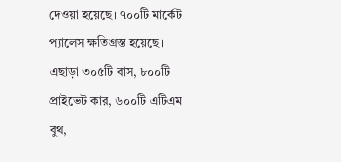দেওয়া হয়েছে। ৭০০টি মার্কেট প্যালেস ক্ষতিগ্রস্ত হয়েছে। এছাড়া ৩০৫টি বাস, ৮০০টি প্রাইভেট কার, ৬০০টি এটিএম বুথ,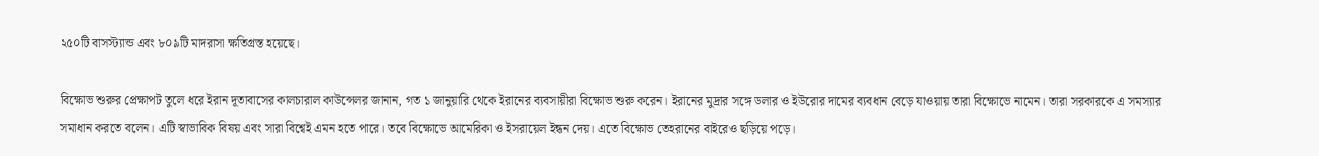২৫০টি বাসস্ট্যান্ড এবং ৮০৯টি মাদরাসা ক্ষতিগ্রস্ত হয়েছে।

বিক্ষোভ শুরুর প্রেক্ষাপট তুলে ধরে ইরান দূতাবাসের কালচারাল কাউন্সেলর জানান, গত ১ জানুয়ারি থেকে ইরানের ব্যবসায়ীরা বিক্ষোভ শুরু করেন। ইরানের মুদ্রার সঙ্গে ডলার ও ইউরোর দামের ব্যবধান বেড়ে যাওয়ায় তারা বিক্ষোভে নামেন। তারা সরকারকে এ সমস্যার সমাধান করতে বলেন। এটি স্বাভাবিক বিষয় এবং সারা বিশ্বেই এমন হতে পারে। তবে বিক্ষোভে আমেরিকা ও ইসরায়েল ইন্ধন দেয়। এতে বিক্ষোভ তেহরানের বাইরেও ছড়িয়ে পড়ে।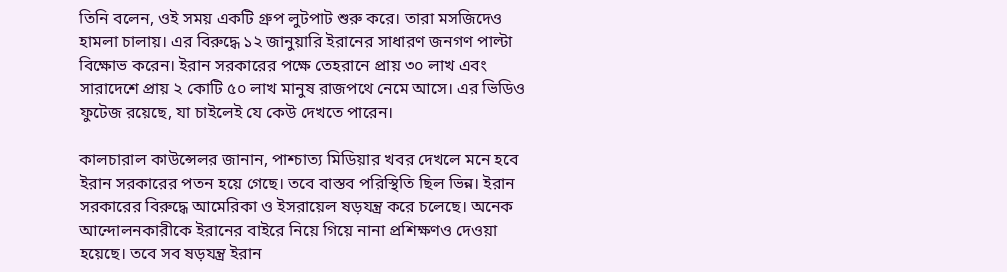তিনি বলেন, ওই সময় একটি গ্রুপ লুটপাট শুরু করে। তারা মসজিদেও হামলা চালায়। এর বিরুদ্ধে ১২ জানুয়ারি ইরানের সাধারণ জনগণ পাল্টা বিক্ষোভ করেন। ইরান সরকারের পক্ষে তেহরানে প্রায় ৩০ লাখ এবং সারাদেশে প্রায় ২ কোটি ৫০ লাখ মানুষ রাজপথে নেমে আসে। এর ভিডিও ফুটেজ রয়েছে, যা চাইলেই যে কেউ দেখতে পারেন।

কালচারাল কাউন্সেলর জানান, পাশ্চাত্য মিডিয়ার খবর দেখলে মনে হবে ইরান সরকারের পতন হয়ে গেছে। তবে বাস্তব পরিস্থিতি ছিল ভিন্ন। ইরান সরকারের বিরুদ্ধে আমেরিকা ও ইসরায়েল ষড়যন্ত্র করে চলেছে। অনেক আন্দোলনকারীকে ইরানের বাইরে নিয়ে গিয়ে নানা প্রশিক্ষণও দেওয়া হয়েছে। তবে সব ষড়যন্ত্র ইরান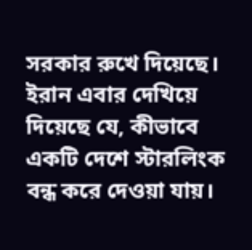সরকার রুখে দিয়েছে। ইরান এবার দেখিয়ে দিয়েছে যে, কীভাবে একটি দেশে স্টারলিংক বন্ধ করে দেওয়া যায়।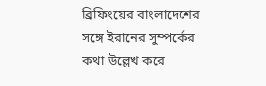ব্রিফিংয়ের বাংলাদেশের সঙ্গে ইরানের সুম্পর্কের কথা উল্লেখ করে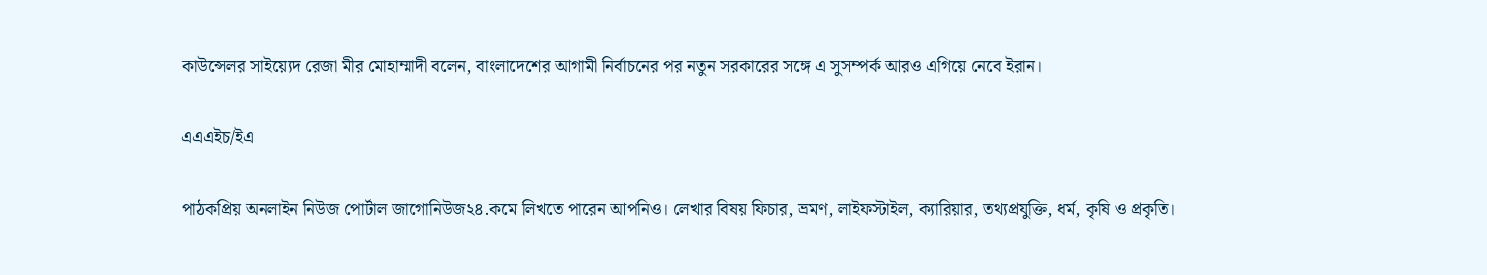কাউন্সেলর সাইয়্যেদ রেজা মীর মোহাম্মাদী বলেন, বাংলাদেশের আগামী নির্বাচনের পর নতুন সরকারের সঙ্গে এ সুসম্পর্ক আরও এগিয়ে নেবে ইরান।

এএএইচ/ইএ

পাঠকপ্রিয় অনলাইন নিউজ পোর্টাল জাগোনিউজ২৪.কমে লিখতে পারেন আপনিও। লেখার বিষয় ফিচার, ভ্রমণ, লাইফস্টাইল, ক্যারিয়ার, তথ্যপ্রযুক্তি, ধর্ম, কৃষি ও প্রকৃতি।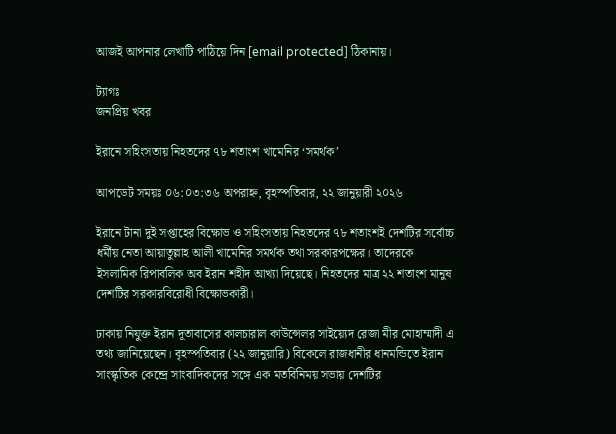আজই আপনার লেখাটি পাঠিয়ে দিন [email protected] ঠিকানায়।

ট্যাগঃ
জনপ্রিয় খবর

ইরানে সহিংসতায় নিহতদের ৭৮ শতাংশ খামেনির ‘সমর্থক’

আপডেট সময়ঃ ০৬:০৩:৩৬ অপরাহ্ন, বৃহস্পতিবার, ২২ জানুয়ারী ২০২৬

ইরানে টানা দুই সপ্তাহের বিক্ষোভ ও সহিংসতায় নিহতদের ৭৮ শতাংশই দেশটির সর্বোচ্চ ধর্মীয় নেতা আয়াতুল্লাহ আলী খামেনির সমর্থক তথা সরকারপক্ষের। তাদেরকে ইসলামিক রিপাবলিক অব ইরান শহীদ আখ্যা দিয়েছে। নিহতদের মাত্র ২২ শতাংশ মানুষ দেশটির সরকারবিরোধী বিক্ষোভকারী।

ঢাকায় নিযুক্ত ইরান দূতাবাসের কালচারাল কাউন্সেলর সাইয়্যেদ রেজা মীর মোহাম্মাদী এ তথ্য জানিয়েছেন। বৃহস্পতিবার (২২ জানুয়ারি) বিকেলে রাজধানীর ধানমন্ডিতে ইরান সাংস্কৃতিক কেন্দ্রে সাংবাদিকদের সঙ্গে এক মতবিনিময় সভায় দেশটির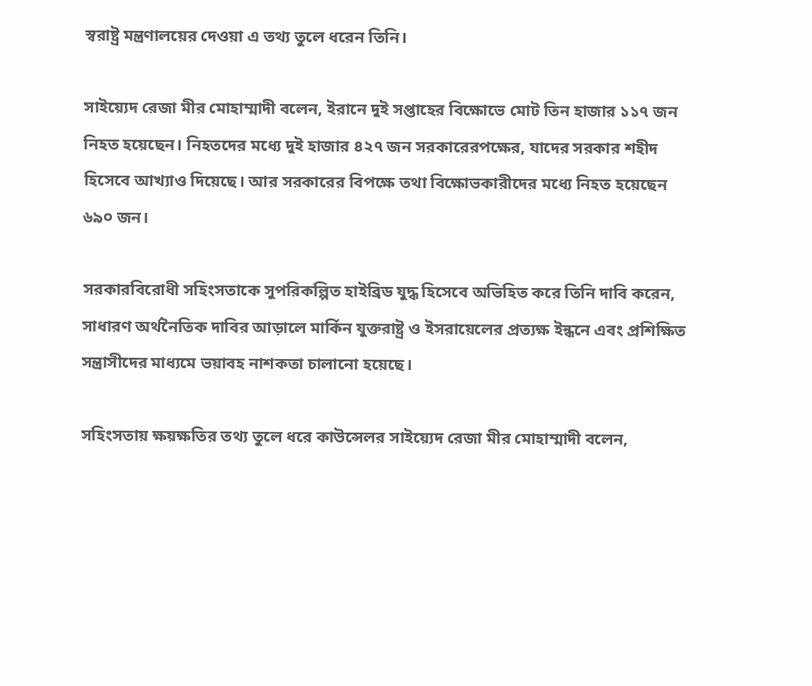স্বরাষ্ট্র মন্ত্রণালয়ের দেওয়া এ তথ্য তুলে ধরেন তিনি।

সাইয়্যেদ রেজা মীর মোহাম্মাদী বলেন, ইরানে দুই সপ্তাহের বিক্ষোভে মোট তিন হাজার ১১৭ জন নিহত হয়েছেন। নিহতদের মধ্যে দুই হাজার ৪২৭ জন সরকারেরপক্ষের, যাদের সরকার শহীদ হিসেবে আখ্যাও দিয়েছে। আর সরকারের বিপক্ষে তথা বিক্ষোভকারীদের মধ্যে নিহত হয়েছেন ৬৯০ জন।

সরকারবিরোধী সহিংসতাকে সুপরিকল্পিত হাইব্রিড যুদ্ধ হিসেবে অভিহিত করে তিনি দাবি করেন, সাধারণ অর্থনৈতিক দাবির আড়ালে মার্কিন যুক্তরাষ্ট্র ও ইসরায়েলের প্রত্যক্ষ ইন্ধনে এবং প্রশিক্ষিত সন্ত্রাসীদের মাধ্যমে ভয়াবহ নাশকতা চালানো হয়েছে।

সহিংসতায় ক্ষয়ক্ষতির তথ্য তুলে ধরে কাউন্সেলর সাইয়্যেদ রেজা মীর মোহাম্মাদী বলেন,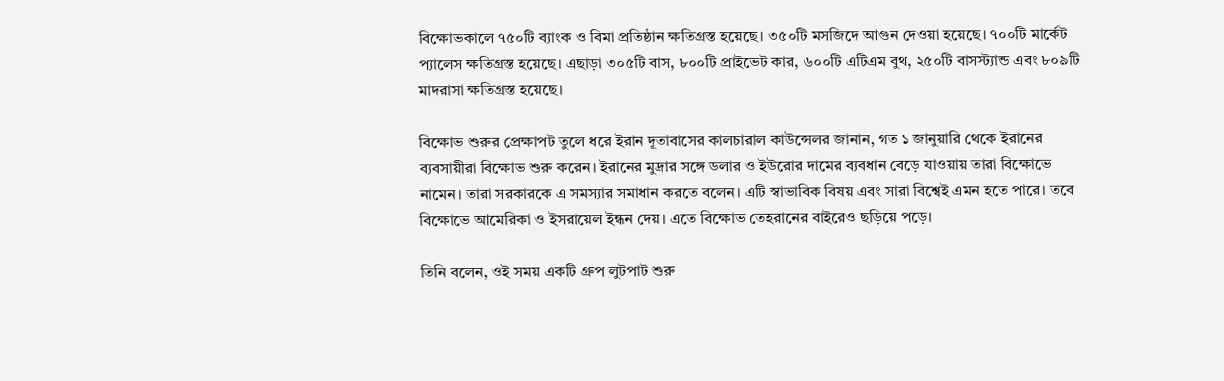বিক্ষোভকালে ৭৫০টি ব্যাংক ও বিমা প্রতিষ্ঠান ক্ষতিগ্রস্ত হয়েছে। ৩৫০টি মসজিদে আগুন দেওয়া হয়েছে। ৭০০টি মার্কেট প্যালেস ক্ষতিগ্রস্ত হয়েছে। এছাড়া ৩০৫টি বাস, ৮০০টি প্রাইভেট কার, ৬০০টি এটিএম বুথ, ২৫০টি বাসস্ট্যান্ড এবং ৮০৯টি মাদরাসা ক্ষতিগ্রস্ত হয়েছে।

বিক্ষোভ শুরুর প্রেক্ষাপট তুলে ধরে ইরান দূতাবাসের কালচারাল কাউন্সেলর জানান, গত ১ জানুয়ারি থেকে ইরানের ব্যবসায়ীরা বিক্ষোভ শুরু করেন। ইরানের মুদ্রার সঙ্গে ডলার ও ইউরোর দামের ব্যবধান বেড়ে যাওয়ায় তারা বিক্ষোভে নামেন। তারা সরকারকে এ সমস্যার সমাধান করতে বলেন। এটি স্বাভাবিক বিষয় এবং সারা বিশ্বেই এমন হতে পারে। তবে বিক্ষোভে আমেরিকা ও ইসরায়েল ইন্ধন দেয়। এতে বিক্ষোভ তেহরানের বাইরেও ছড়িয়ে পড়ে।

তিনি বলেন, ওই সময় একটি গ্রুপ লুটপাট শুরু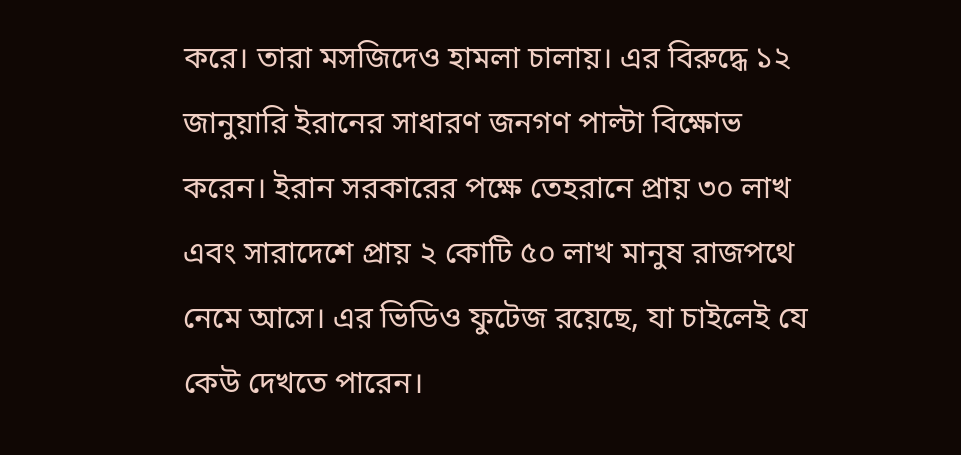করে। তারা মসজিদেও হামলা চালায়। এর বিরুদ্ধে ১২ জানুয়ারি ইরানের সাধারণ জনগণ পাল্টা বিক্ষোভ করেন। ইরান সরকারের পক্ষে তেহরানে প্রায় ৩০ লাখ এবং সারাদেশে প্রায় ২ কোটি ৫০ লাখ মানুষ রাজপথে নেমে আসে। এর ভিডিও ফুটেজ রয়েছে, যা চাইলেই যে কেউ দেখতে পারেন।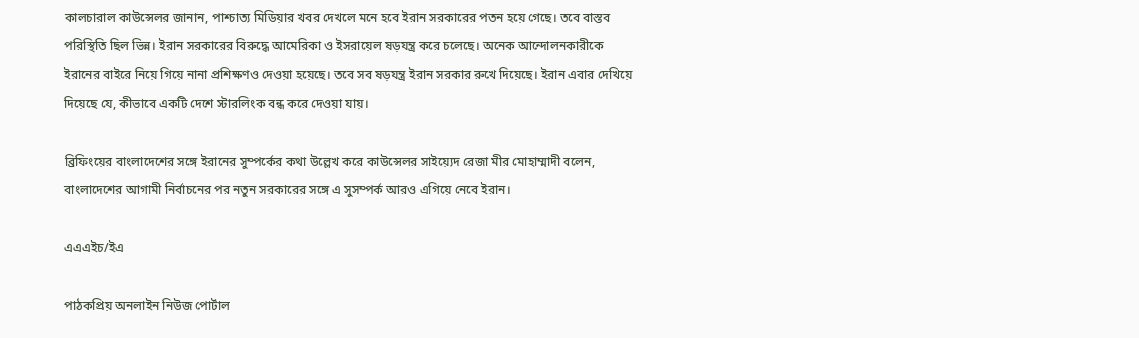কালচারাল কাউন্সেলর জানান, পাশ্চাত্য মিডিয়ার খবর দেখলে মনে হবে ইরান সরকারের পতন হয়ে গেছে। তবে বাস্তব পরিস্থিতি ছিল ভিন্ন। ইরান সরকারের বিরুদ্ধে আমেরিকা ও ইসরায়েল ষড়যন্ত্র করে চলেছে। অনেক আন্দোলনকারীকে ইরানের বাইরে নিয়ে গিয়ে নানা প্রশিক্ষণও দেওয়া হয়েছে। তবে সব ষড়যন্ত্র ইরান সরকার রুখে দিয়েছে। ইরান এবার দেখিয়ে দিয়েছে যে, কীভাবে একটি দেশে স্টারলিংক বন্ধ করে দেওয়া যায়।

ব্রিফিংয়ের বাংলাদেশের সঙ্গে ইরানের সুম্পর্কের কথা উল্লেখ করে কাউন্সেলর সাইয়্যেদ রেজা মীর মোহাম্মাদী বলেন, বাংলাদেশের আগামী নির্বাচনের পর নতুন সরকারের সঙ্গে এ সুসম্পর্ক আরও এগিয়ে নেবে ইরান।

এএএইচ/ইএ

পাঠকপ্রিয় অনলাইন নিউজ পোর্টাল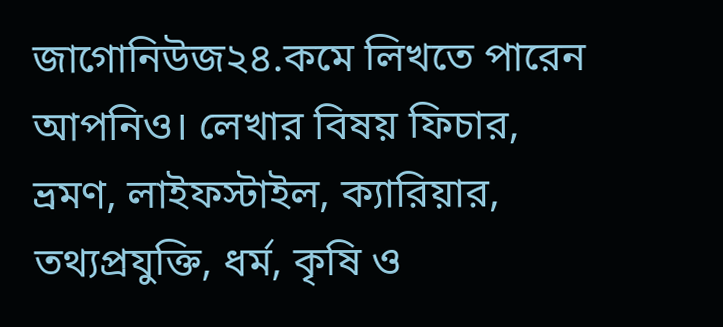জাগোনিউজ২৪.কমে লিখতে পারেন আপনিও। লেখার বিষয় ফিচার, ভ্রমণ, লাইফস্টাইল, ক্যারিয়ার, তথ্যপ্রযুক্তি, ধর্ম, কৃষি ও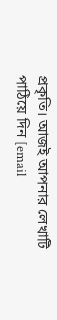প্রকৃতি। আজই আপনার লেখাটি পাঠিয়ে দিন [email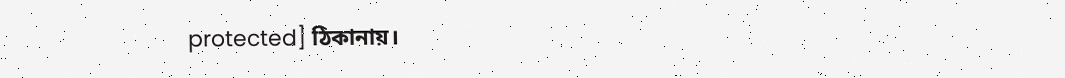protected] ঠিকানায়।